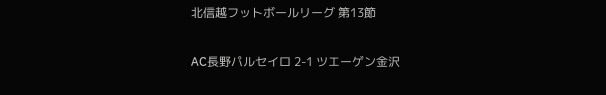北信越フットボールリーグ 第13節

AC長野パルセイロ 2-1 ツエーゲン金沢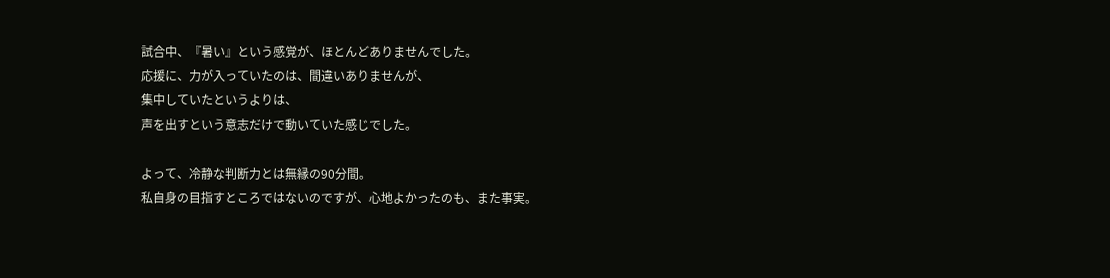試合中、『暑い』という感覚が、ほとんどありませんでした。
応援に、力が入っていたのは、間違いありませんが、
集中していたというよりは、
声を出すという意志だけで動いていた感じでした。

よって、冷静な判断力とは無縁の90分間。
私自身の目指すところではないのですが、心地よかったのも、また事実。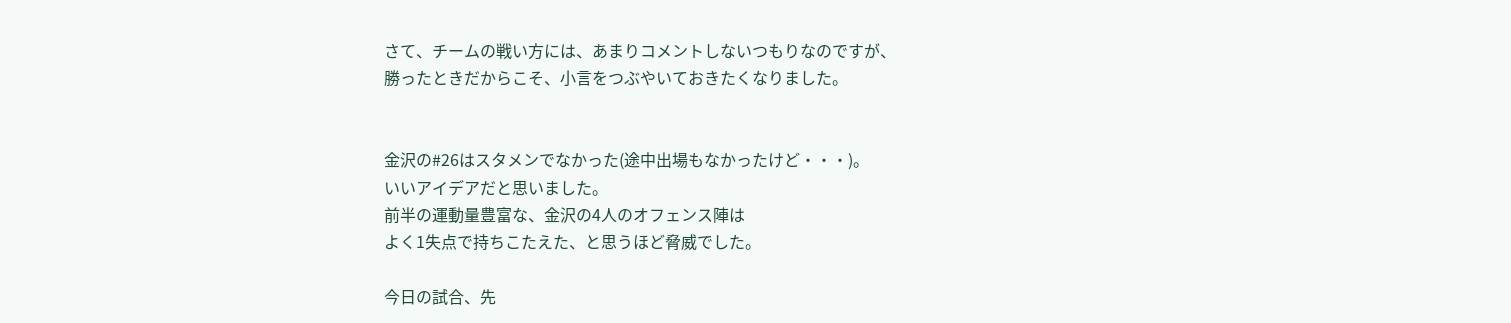さて、チームの戦い方には、あまりコメントしないつもりなのですが、
勝ったときだからこそ、小言をつぶやいておきたくなりました。


金沢の#26はスタメンでなかった(途中出場もなかったけど・・・)。
いいアイデアだと思いました。
前半の運動量豊富な、金沢の4人のオフェンス陣は
よく1失点で持ちこたえた、と思うほど脅威でした。

今日の試合、先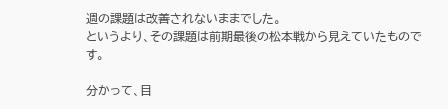週の課題は改善されないままでした。
というより、その課題は前期最後の松本戦から見えていたものです。

分かって、目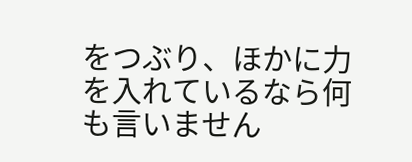をつぶり、ほかに力を入れているなら何も言いません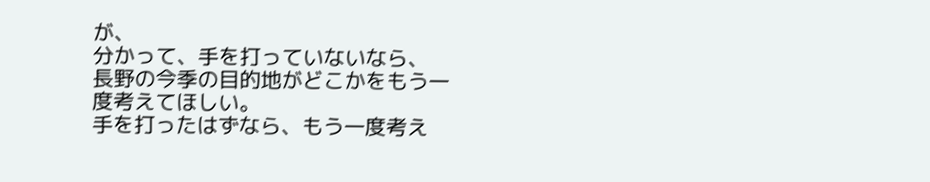が、
分かって、手を打っていないなら、
長野の今季の目的地がどこかをもう一度考えてほしい。
手を打ったはずなら、もう一度考え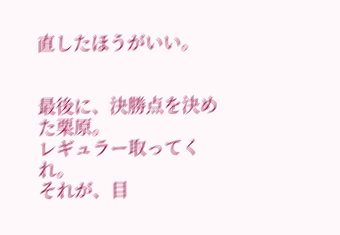直したほうがいい。


最後に、決勝点を決めた栗原。
レギュラー取ってくれ。
それが、目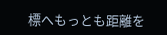標へもっとも距離を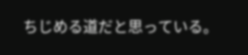ちじめる道だと思っている。